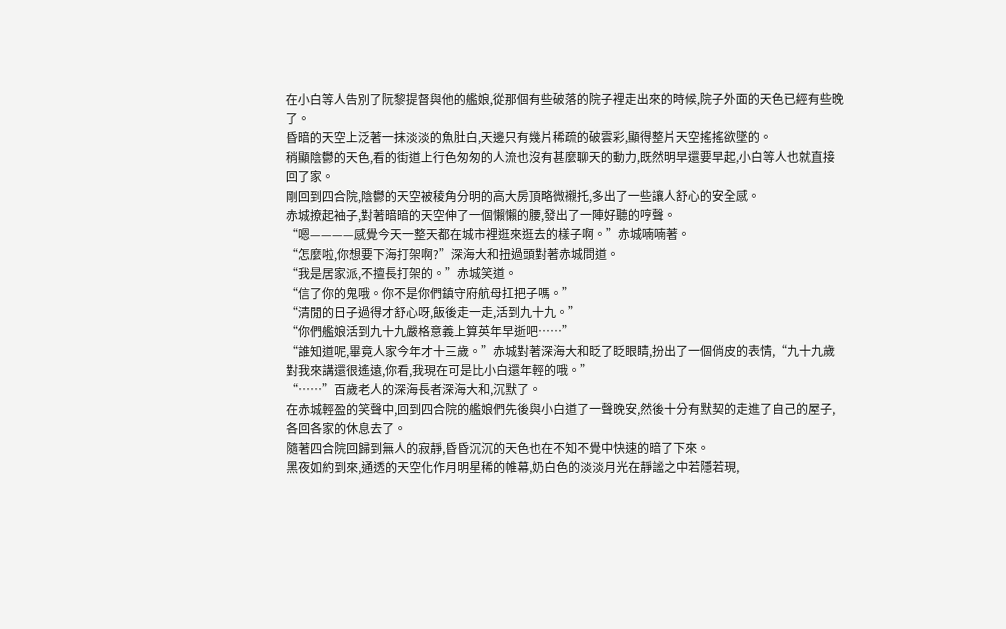在小白等人告別了阮黎提督與他的艦娘,從那個有些破落的院子裡走出來的時候,院子外面的天色已經有些晚了。
昏暗的天空上泛著一抹淡淡的魚肚白,天邊只有幾片稀疏的破雲彩,顯得整片天空搖搖欲墜的。
稍顯陰鬱的天色,看的街道上行色匆匆的人流也沒有甚麼聊天的動力,既然明早還要早起,小白等人也就直接回了家。
剛回到四合院,陰鬱的天空被稜角分明的高大房頂略微襯托,多出了一些讓人舒心的安全感。
赤城撩起袖子,對著暗暗的天空伸了一個懶懶的腰,發出了一陣好聽的哼聲。
“嗯————感覺今天一整天都在城市裡逛來逛去的樣子啊。”赤城喃喃著。
“怎麼啦,你想要下海打架啊?”深海大和扭過頭對著赤城問道。
“我是居家派,不擅長打架的。”赤城笑道。
“信了你的鬼哦。你不是你們鎮守府航母扛把子嗎。”
“清閒的日子過得才舒心呀,飯後走一走,活到九十九。”
“你們艦娘活到九十九嚴格意義上算英年早逝吧……”
“誰知道呢,畢竟人家今年才十三歲。”赤城對著深海大和眨了眨眼睛,扮出了一個俏皮的表情,“九十九歲對我來講還很遙遠,你看,我現在可是比小白還年輕的哦。”
“……”百歲老人的深海長者深海大和,沉默了。
在赤城輕盈的笑聲中,回到四合院的艦娘們先後與小白道了一聲晚安,然後十分有默契的走進了自己的屋子,各回各家的休息去了。
隨著四合院回歸到無人的寂靜,昏昏沉沉的天色也在不知不覺中快速的暗了下來。
黑夜如約到來,通透的天空化作月明星稀的帷幕,奶白色的淡淡月光在靜謐之中若隱若現,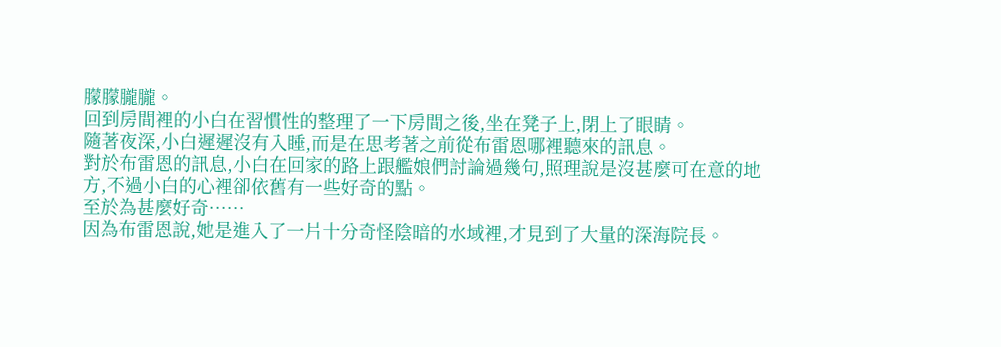朦朦朧朧。
回到房間裡的小白在習慣性的整理了一下房間之後,坐在凳子上,閉上了眼睛。
隨著夜深,小白遲遲沒有入睡,而是在思考著之前從布雷恩哪裡聽來的訊息。
對於布雷恩的訊息,小白在回家的路上跟艦娘們討論過幾句,照理說是沒甚麼可在意的地方,不過小白的心裡卻依舊有一些好奇的點。
至於為甚麼好奇……
因為布雷恩說,她是進入了一片十分奇怪陰暗的水域裡,才見到了大量的深海院長。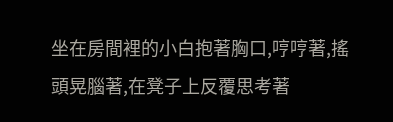坐在房間裡的小白抱著胸口,哼哼著,搖頭晃腦著,在凳子上反覆思考著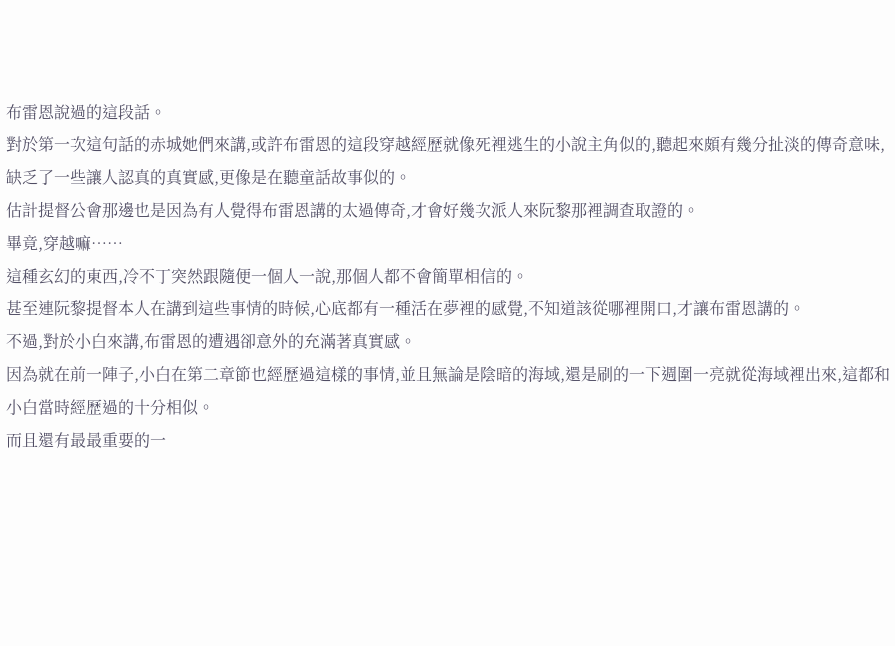布雷恩說過的這段話。
對於第一次這句話的赤城她們來講,或許布雷恩的這段穿越經歷就像死裡逃生的小說主角似的,聽起來頗有幾分扯淡的傳奇意味,缺乏了一些讓人認真的真實感,更像是在聽童話故事似的。
估計提督公會那邊也是因為有人覺得布雷恩講的太過傳奇,才會好幾次派人來阮黎那裡調查取證的。
畢竟,穿越嘛……
這種玄幻的東西,冷不丁突然跟隨便一個人一說,那個人都不會簡單相信的。
甚至連阮黎提督本人在講到這些事情的時候,心底都有一種活在夢裡的感覺,不知道該從哪裡開口,才讓布雷恩講的。
不過,對於小白來講,布雷恩的遭遇卻意外的充滿著真實感。
因為就在前一陣子,小白在第二章節也經歷過這樣的事情,並且無論是陰暗的海域,還是刷的一下週圍一亮就從海域裡出來,這都和小白當時經歷過的十分相似。
而且還有最最重要的一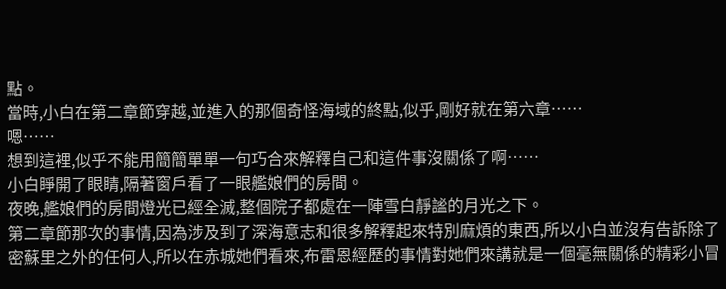點。
當時,小白在第二章節穿越,並進入的那個奇怪海域的終點,似乎,剛好就在第六章……
嗯……
想到這裡,似乎不能用簡簡單單一句巧合來解釋自己和這件事沒關係了啊……
小白睜開了眼睛,隔著窗戶看了一眼艦娘們的房間。
夜晚,艦娘們的房間燈光已經全滅,整個院子都處在一陣雪白靜謐的月光之下。
第二章節那次的事情,因為涉及到了深海意志和很多解釋起來特別麻煩的東西,所以小白並沒有告訴除了密蘇里之外的任何人,所以在赤城她們看來,布雷恩經歷的事情對她們來講就是一個毫無關係的精彩小冒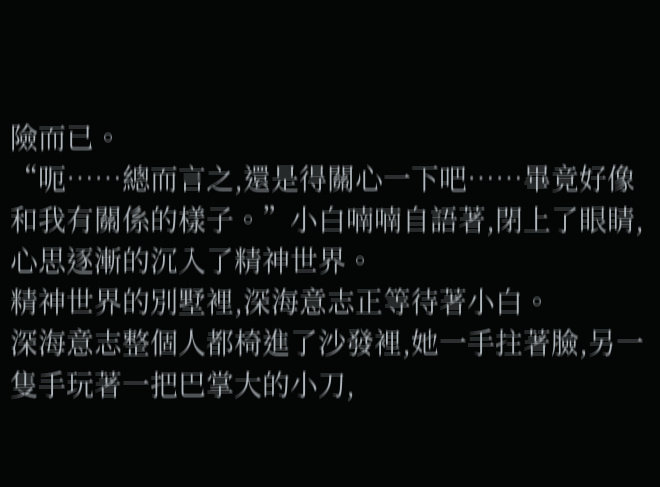險而已。
“呃……總而言之,還是得關心一下吧……畢竟好像和我有關係的樣子。”小白喃喃自語著,閉上了眼睛,心思逐漸的沉入了精神世界。
精神世界的別墅裡,深海意志正等待著小白。
深海意志整個人都椅進了沙發裡,她一手拄著臉,另一隻手玩著一把巴掌大的小刀,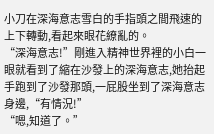小刀在深海意志雪白的手指頭之間飛速的上下轉動,看起來眼花繚亂的。
“深海意志!”剛進入精神世界裡的小白一眼就看到了縮在沙發上的深海意志,她抬起手跑到了沙發那頭,一屁股坐到了深海意志身邊,“有情況!”
“嗯,知道了。”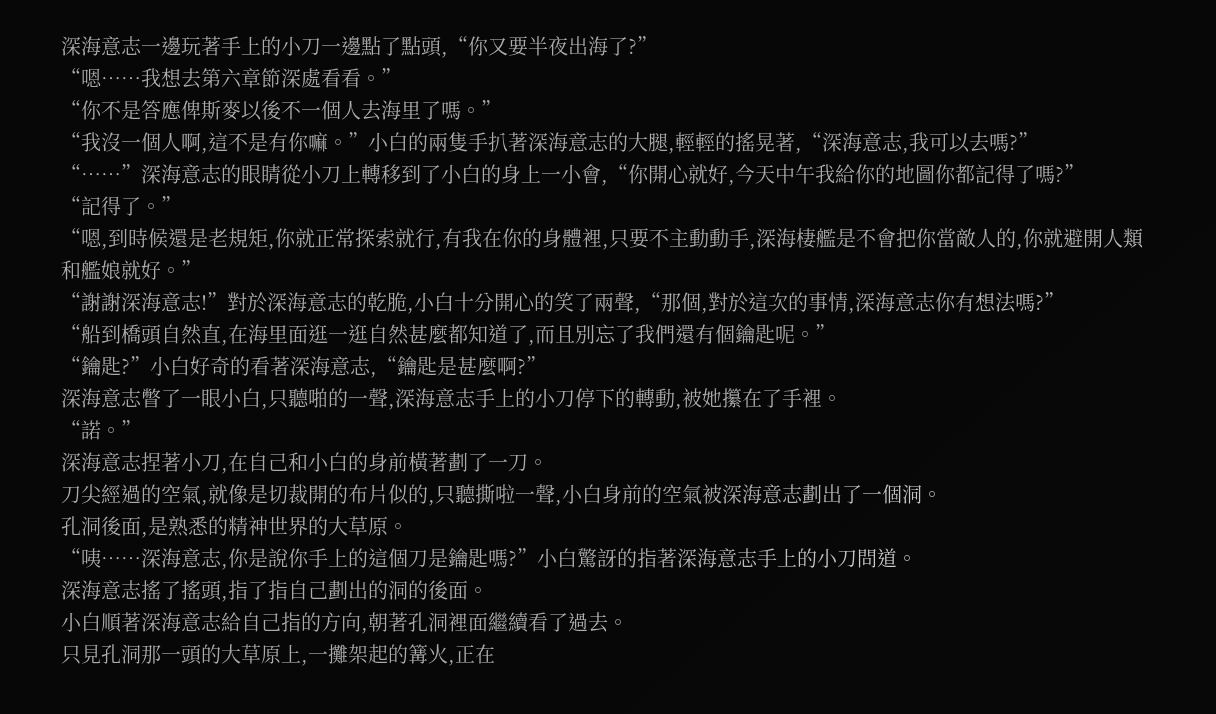深海意志一邊玩著手上的小刀一邊點了點頭,“你又要半夜出海了?”
“嗯……我想去第六章節深處看看。”
“你不是答應俾斯麥以後不一個人去海里了嗎。”
“我沒一個人啊,這不是有你嘛。”小白的兩隻手扒著深海意志的大腿,輕輕的搖晃著,“深海意志,我可以去嗎?”
“……”深海意志的眼睛從小刀上轉移到了小白的身上一小會,“你開心就好,今天中午我給你的地圖你都記得了嗎?”
“記得了。”
“嗯,到時候還是老規矩,你就正常探索就行,有我在你的身體裡,只要不主動動手,深海棲艦是不會把你當敵人的,你就避開人類和艦娘就好。”
“謝謝深海意志!”對於深海意志的乾脆,小白十分開心的笑了兩聲,“那個,對於這次的事情,深海意志你有想法嗎?”
“船到橋頭自然直,在海里面逛一逛自然甚麼都知道了,而且別忘了我們還有個鑰匙呢。”
“鑰匙?”小白好奇的看著深海意志,“鑰匙是甚麼啊?”
深海意志瞥了一眼小白,只聽啪的一聲,深海意志手上的小刀停下的轉動,被她攥在了手裡。
“諾。”
深海意志捏著小刀,在自己和小白的身前橫著劃了一刀。
刀尖經過的空氣,就像是切裁開的布片似的,只聽撕啦一聲,小白身前的空氣被深海意志劃出了一個洞。
孔洞後面,是熟悉的精神世界的大草原。
“咦……深海意志,你是說你手上的這個刀是鑰匙嗎?”小白驚訝的指著深海意志手上的小刀問道。
深海意志搖了搖頭,指了指自己劃出的洞的後面。
小白順著深海意志給自己指的方向,朝著孔洞裡面繼續看了過去。
只見孔洞那一頭的大草原上,一攤架起的篝火,正在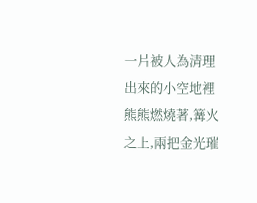一片被人為清理出來的小空地裡熊熊燃燒著,篝火之上,兩把金光璀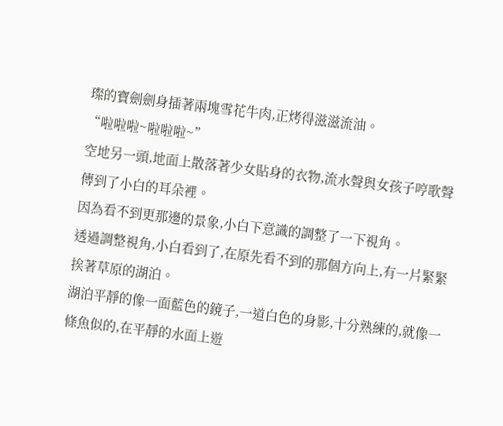璨的寶劍劍身插著兩塊雪花牛肉,正烤得滋滋流油。
“啦啦啦~啦啦啦~”
空地另一頭,地面上散落著少女貼身的衣物,流水聲與女孩子哼歌聲傳到了小白的耳朵裡。
因為看不到更那邊的景象,小白下意識的調整了一下視角。
透過調整視角,小白看到了,在原先看不到的那個方向上,有一片緊緊挨著草原的湖泊。
湖泊平靜的像一面藍色的鏡子,一道白色的身影,十分熟練的,就像一條魚似的,在平靜的水面上遊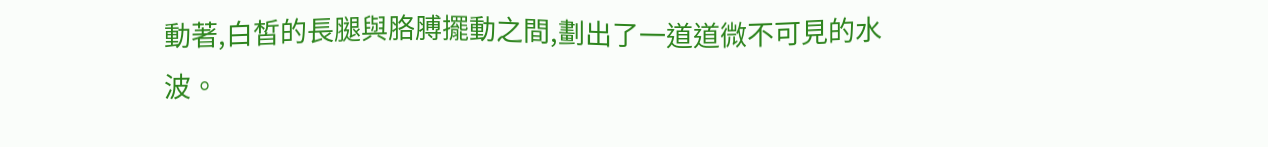動著,白皙的長腿與胳膊擺動之間,劃出了一道道微不可見的水波。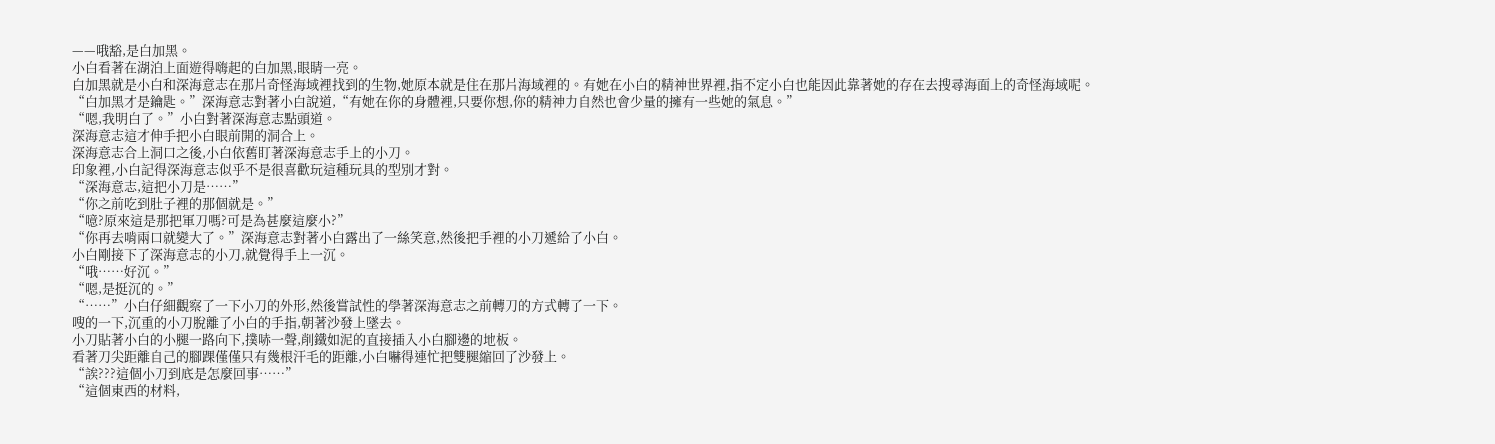——哦豁,是白加黑。
小白看著在湖泊上面遊得嗨起的白加黑,眼睛一亮。
白加黑就是小白和深海意志在那片奇怪海域裡找到的生物,她原本就是住在那片海域裡的。有她在小白的精神世界裡,指不定小白也能因此靠著她的存在去搜尋海面上的奇怪海域呢。
“白加黑才是鑰匙。”深海意志對著小白說道,“有她在你的身體裡,只要你想,你的精神力自然也會少量的擁有一些她的氣息。”
“嗯,我明白了。”小白對著深海意志點頭道。
深海意志這才伸手把小白眼前開的洞合上。
深海意志合上洞口之後,小白依舊盯著深海意志手上的小刀。
印象裡,小白記得深海意志似乎不是很喜歡玩這種玩具的型別才對。
“深海意志,這把小刀是……”
“你之前吃到肚子裡的那個就是。”
“噫?原來這是那把軍刀嗎?可是為甚麼這麼小?”
“你再去啃兩口就變大了。”深海意志對著小白露出了一絲笑意,然後把手裡的小刀遞給了小白。
小白剛接下了深海意志的小刀,就覺得手上一沉。
“哦……好沉。”
“嗯,是挺沉的。”
“……”小白仔細觀察了一下小刀的外形,然後嘗試性的學著深海意志之前轉刀的方式轉了一下。
嗖的一下,沉重的小刀脫離了小白的手指,朝著沙發上墜去。
小刀貼著小白的小腿一路向下,撲哧一聲,削鐵如泥的直接插入小白腳邊的地板。
看著刀尖距離自己的腳踝僅僅只有幾根汗毛的距離,小白嚇得連忙把雙腿縮回了沙發上。
“誒???這個小刀到底是怎麼回事……”
“這個東西的材料,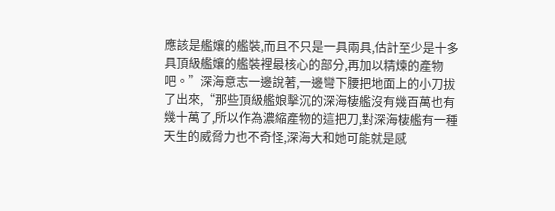應該是艦孃的艦裝,而且不只是一具兩具,估計至少是十多具頂級艦孃的艦裝裡最核心的部分,再加以精煉的產物吧。”深海意志一邊說著,一邊彎下腰把地面上的小刀拔了出來,“那些頂級艦娘擊沉的深海棲艦沒有幾百萬也有幾十萬了,所以作為濃縮產物的這把刀,對深海棲艦有一種天生的威脅力也不奇怪,深海大和她可能就是感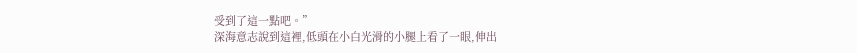受到了這一點吧。”
深海意志說到這裡,低頭在小白光滑的小腿上看了一眼,伸出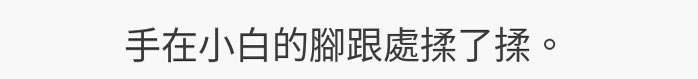手在小白的腳跟處揉了揉。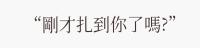“剛才扎到你了嗎?”